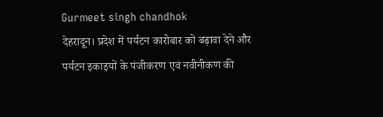Gurmeet singh chandhok
देहरादून। प्रदेश में पर्यटन कारोबार को बढ़ावा देने और पर्यटन इकाइयों के पंजीकरण एवं नवीनीकण की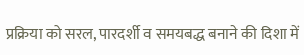प्रक्रिया को सरल, पारदर्शी व समयबद्ध बनाने की दिशा में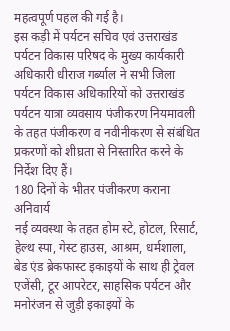महत्वपूर्ण पहल की गई है।
इस कड़ी में पर्यटन सचिव एवं उत्तराखंड पर्यटन विकास परिषद के मुख्य कार्यकारी अधिकारी धीराज गर्ब्याल ने सभी जिला पर्यटन विकास अधिकारियों को उत्तराखंड पर्यटन यात्रा व्यवसाय पंजीकरण नियमावली के तहत पंजीकरण व नवीनीकरण से संबंधित प्रकरणों को शीघ्रता से निस्तारित करने के निर्देश दिए हैं।
180 दिनों के भीतर पंजीकरण कराना अनिवार्य
नई व्यवस्था के तहत होम स्टे, होटल, रिसार्ट, हेल्थ स्पा, गेस्ट हाउस, आश्रम, धर्मशाला, बेड एंड ब्रेकफास्ट इकाइयों के साथ ही ट्रेवल एजेंसी, टूर आपरेटर, साहसिक पर्यटन और मनोरंजन से जुड़ी इकाइयों के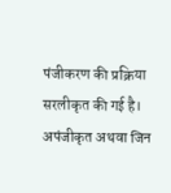पंजीकरण की प्रक्रिया सरलीकृत की गई है। अपंजीकृत अथवा जिन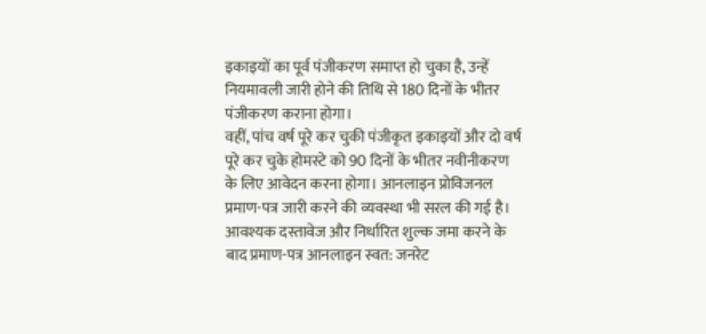इकाइयों का पूर्व पंजीकरण समाप्त हो चुका है, उन्हें नियमावली जारी होने की तिथि से 180 दिनों के भीतर पंजीकरण कराना होगा।
वहीं, पांच वर्ष पूरे कर चुकी पंजीकृत इकाइयों और दो वर्ष पूरे कर चुके होमस्टे को 90 दिनों के भीतर नवीनीकरण के लिए आवेदन करना होगा। आनलाइन प्रोविजनल प्रमाण-पत्र जारी करने की व्यवस्था भी सरल की गई है। आवश्यक दस्तावेज और निर्धारित शुल्क जमा करने के बाद प्रमाण-पत्र आनलाइन स्वत: जनरेट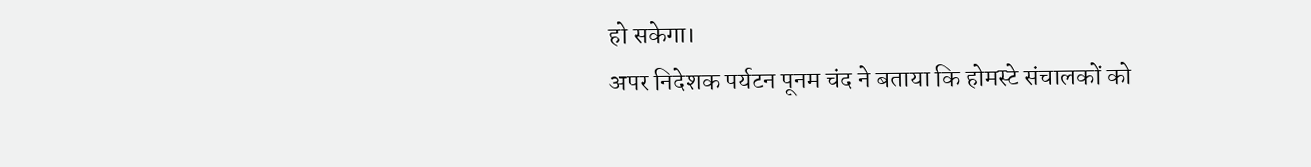हो सकेगा।
अपर निदेशक पर्यटन पूनम चंद ने बताया कि होमस्टे संचालकों को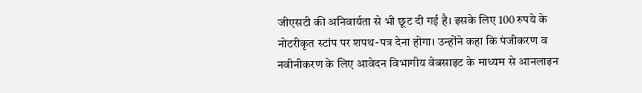जीएसटी की अनिवार्यता से भी छूट दी गई है। इसके लिए 100 रुपये के नोटरीकृत स्टांप पर शपथ-पत्र देना होगा। उन्होंने कहा कि पंजीकरण व नवीनीकरण के लिए आवेदन विभागीय वेबसाइट के माध्यम से आनलाइन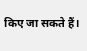किए जा सकते हैं।